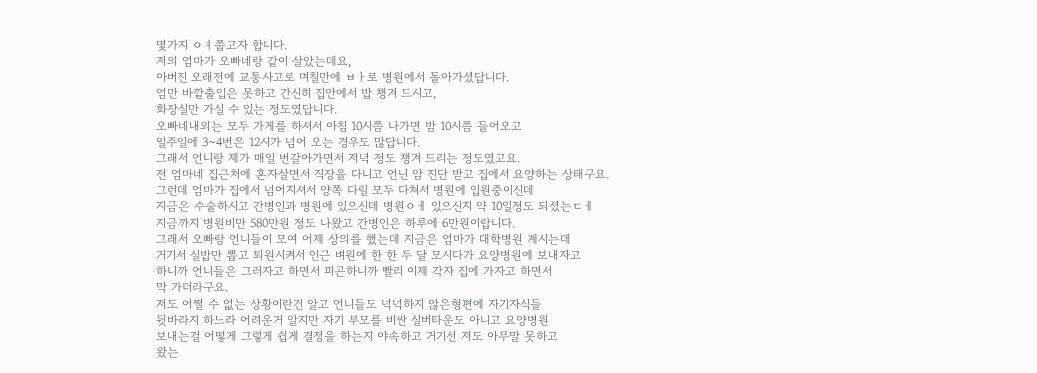몇가지 ㅇㅕ쭙고자 합니다.
저의 엄마가 오빠네랑 같이 살았는데요,
아버진 오래전에 교통사고로 며칠만에 ㅂㅏ로 병원에서 돌아가셨답니다.
엄만 바깥출입은 못하고 간신히 집안에서 밥 챙겨 드시고,
화장실만 가실 수 있는 정도였답니다.
오빠네내외는 모두 가게를 하셔서 아침 10시쯤 나가면 밤 10시쯤 들어오고
일주일에 3~4번은 12시가 넘어 오는 경우도 많답니다.
그래서 언니랑 제가 매일 번갈아가면서 저녁 정도 챙겨 드리는 정도였고요.
전 엄마네 집근처에 혼자살면서 직장을 다니고 언닌 암 진단 받고 집에서 요양하는 상태구요.
그런데 엄마가 집에서 넘어지셔서 양쪽 다릴 모두 다쳐서 병원에 입원중이신데
지금은 수술하시고 간병인과 병원에 있으신데 병원ㅇㅔ 있으신지 약 10일정도 되셨는ㄷㅔ
지금까지 병원비만 580만원 정도 나왔고 간병인은 하루에 6만원이랍니다.
그래서 오빠랑 언니들이 모여 어제 상의를 했는데 지금은 엄마가 대학병원 계시는데
거기서 실밥만 뽑고 퇴원시켜서 인근 벼원에 한 한 두 달 모시다가 요양병원에 보내자고
하니까 언니들은 그러자고 하면서 피곤하니까 빨리 이제 각자 집에 가자고 하면서
막 가더라구요.
저도 어쩔 수 없는 상황이란건 알고 언니들도 넉넉하지 않은형편에 자기자식들
뒷바라지 하느라 어려운거 알지만 자기 부모를 비싼 실버타운도 아니고 요양병원
보내는걸 어떻게 그렇게 쉽게 결정을 하는지 야속하고 거기선 저도 아무말 못하고
왔는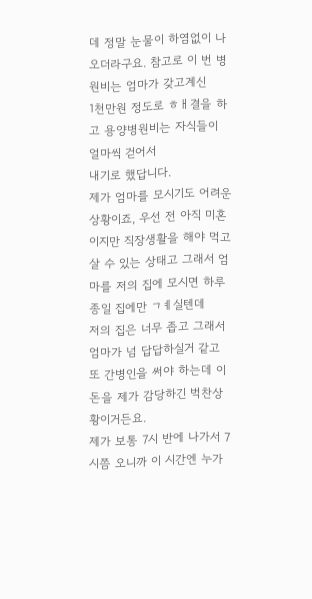데 정말 눈물이 하염없이 나오더라구요. 참고로 이 번 병원비는 엄마가 갖고계신
1천만원 정도로 ㅎㅐ결을 하고 용양병원비는 자식들이 얼마씩 걷어서
내기로 했답니다.
제가 엄마를 모시기도 어려운 상황이죠, 우선 전 아직 미혼이지만 직장생활을 해야 먹고
살 수 있는 상태고 그래서 엄마를 저의 집에 모시면 하루종일 집에만 ㄱㅖ실텐데
저의 집은 너무 좁고 그래서 엄마가 넘 답답하실거 같고
또 간병인을 써야 하는데 이 돈을 제가 감당하긴 벅찬상황이거든요.
제가 보통 7시 반에 나가서 7시쯤 오니까 이 시간엔 누가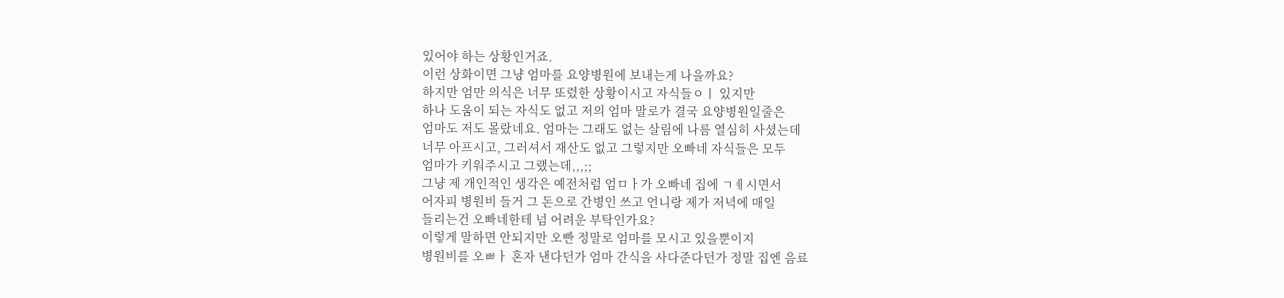있어야 하는 상황인거죠.
이런 상화이면 그냥 엄마를 요양병원에 보내는게 나을까요?
하지만 엄만 의식은 너무 또렸한 상황이시고 자식들ㅇㅣ 있지만
하나 도움이 되는 자식도 없고 저의 엄마 말로가 결국 요양병원일줄은
엄마도 저도 몰랐네요. 엄마는 그래도 없는 살림에 나름 열심히 사셨는데
너무 아프시고, 그러셔서 재산도 없고 그렇지만 오빠네 자식들은 모두
엄마가 키워주시고 그랬는데,,,;;
그냥 제 개인적인 생각은 예전처럼 엄ㅁㅏ가 오빠네 집에 ㄱㅖ시면서
어자피 병원비 들거 그 돈으로 간병인 쓰고 언니랑 제가 저녁에 매일
들리는건 오빠네한테 넘 어려운 부탁인가요?
이렇게 말하면 안되지만 오빤 정말로 엄마를 모시고 있을뿐이지
병원비를 오ㅃㅏ 혼자 낸다던가 엄마 간식을 사다준다던가 정말 집엔 음료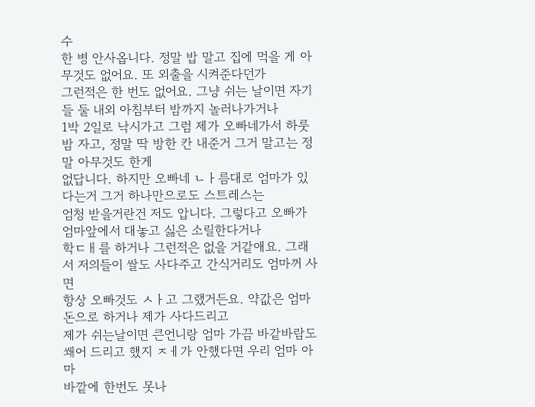수
한 병 안사옵니다. 정말 밥 말고 집에 먹을 게 아무것도 없어요. 또 외출을 시켜준다던가
그런적은 한 번도 없어요. 그냥 쉬는 날이면 자기들 둘 내외 아침부터 밤까지 놀러나가거나
1박 2일로 낙시가고 그럼 제가 오빠네가서 하룻밤 자고, 정말 딱 방한 칸 내준거 그거 말고는 정말 아무것도 한게
없답니다. 하지만 오빠네 ㄴㅏ름대로 엄마가 있다는거 그거 하나만으로도 스트레스는
엄청 받을거란건 저도 압니다. 그렇다고 오빠가 엄마앞에서 대놓고 싫은 소릴한다거나
학ㄷㅐ를 하거나 그런적은 없을 거같애요. 그래서 저의들이 쌀도 사다주고 간식거리도 엄마꺼 사면
항상 오빠것도 ㅅㅏ고 그랬거든요. 약값은 엄마돈으로 하거나 제가 사다드리고
제가 쉬는날이면 큰언니랑 엄마 가끔 바같바람도 쐐어 드리고 했지 ㅈㅔ가 안했다면 우리 엄마 아마
바깥에 한번도 못나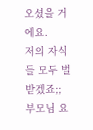오셨을 거에요.
저의 자식들 모두 벌 받겠죠;;
부모님 요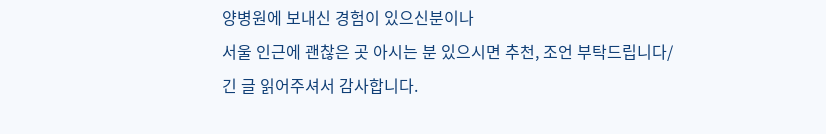양병원에 보내신 경험이 있으신분이나
서울 인근에 괜찮은 곳 아시는 분 있으시면 추천, 조언 부탁드립니다/
긴 글 읽어주셔서 감사합니다.